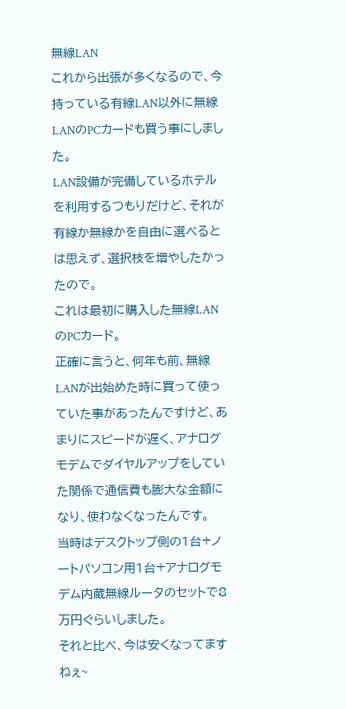無線LAN
これから出張が多くなるので、今持っている有線LAN以外に無線LANのPCカードも買う事にしました。
LAN設備が完備しているホテルを利用するつもりだけど、それが有線か無線かを自由に選べるとは思えず、選択枝を増やしたかったので。
これは最初に購入した無線LANのPCカード。
正確に言うと、何年も前、無線LANが出始めた時に買って使っていた事があったんですけど、あまりにスピードが遅く、アナログモデムでダイヤルアップをしていた関係で通信費も膨大な金額になり、使わなくなったんです。
当時はデスクトップ側の1台+ノートパソコン用1台+アナログモデム内蔵無線ルータのセットで8万円ぐらいしました。
それと比べ、今は安くなってますねぇ~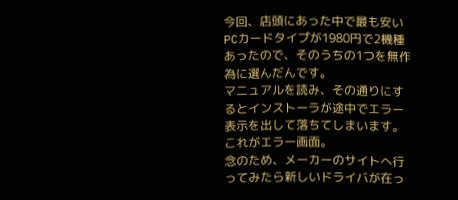今回、店頭にあった中で最も安いPCカードタイプが1980円で2機種あったので、そのうちの1つを無作為に選んだんです。
マニュアルを読み、その通りにするとインストーラが途中でエラー表示を出して落ちてしまいます。
これがエラー画面。
念のため、メーカーのサイトへ行ってみたら新しいドライバが在っ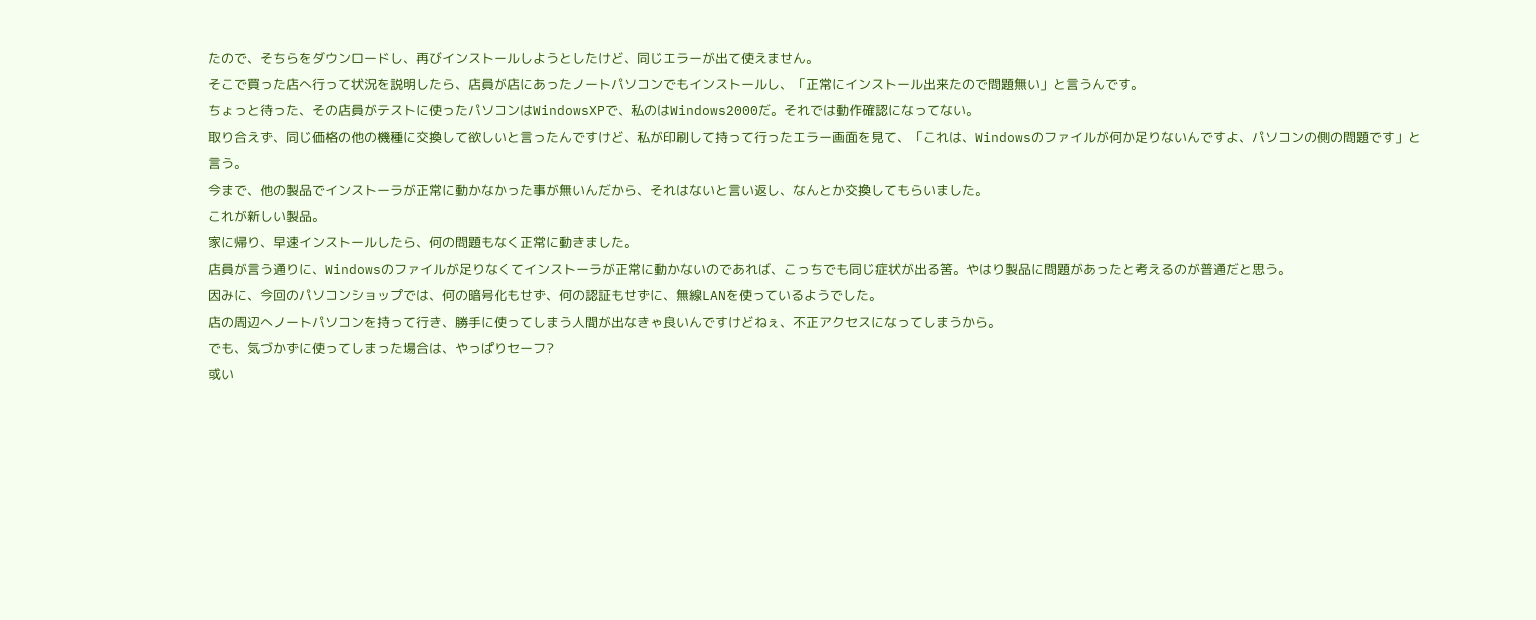たので、そちらをダウンロードし、再びインストールしようとしたけど、同じエラーが出て使えません。
そこで買った店へ行って状況を説明したら、店員が店にあったノートパソコンでもインストールし、「正常にインストール出来たので問題無い」と言うんです。
ちょっと待った、その店員がテストに使ったパソコンはWindowsXPで、私のはWindows2000だ。それでは動作確認になってない。
取り合えず、同じ価格の他の機種に交換して欲しいと言ったんですけど、私が印刷して持って行ったエラー画面を見て、「これは、Windowsのファイルが何か足りないんですよ、パソコンの側の問題です」と言う。
今まで、他の製品でインストーラが正常に動かなかった事が無いんだから、それはないと言い返し、なんとか交換してもらいました。
これが新しい製品。
家に帰り、早速インストールしたら、何の問題もなく正常に動きました。
店員が言う通りに、Windowsのファイルが足りなくてインストーラが正常に動かないのであれば、こっちでも同じ症状が出る筈。やはり製品に問題があったと考えるのが普通だと思う。
因みに、今回のパソコンショップでは、何の暗号化もせず、何の認証もせずに、無線LANを使っているようでした。
店の周辺へノートパソコンを持って行き、勝手に使ってしまう人間が出なきゃ良いんですけどねぇ、不正アクセスになってしまうから。
でも、気づかずに使ってしまった場合は、やっぱりセーフ?
或い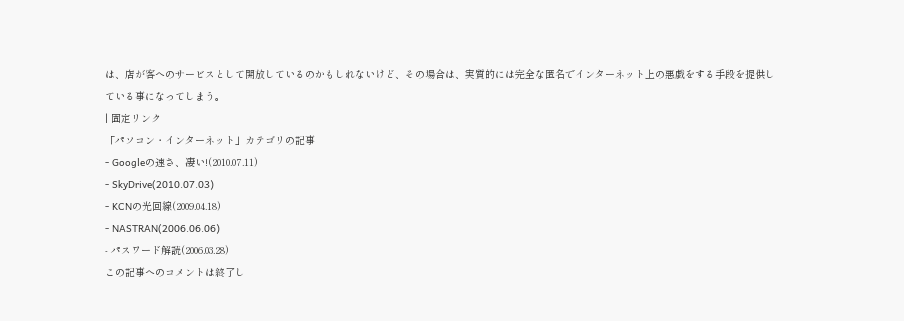は、店が客へのサービスとして開放しているのかもしれないけど、その場合は、実質的には完全な匿名でインターネット上の悪戯をする手段を提供している事になってしまう。
| 固定リンク
「パソコン・インターネット」カテゴリの記事
- Googleの速さ、凄い!(2010.07.11)
- SkyDrive(2010.07.03)
- KCNの光回線(2009.04.18)
- NASTRAN(2006.06.06)
- パスワード解読(2006.03.28)
この記事へのコメントは終了し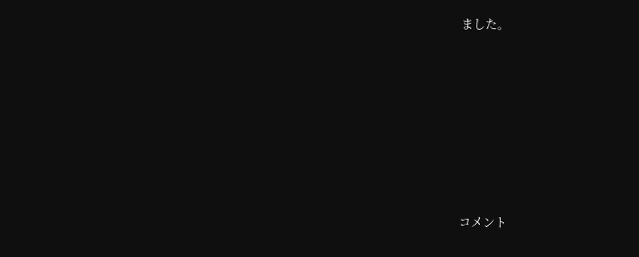ました。







コメント